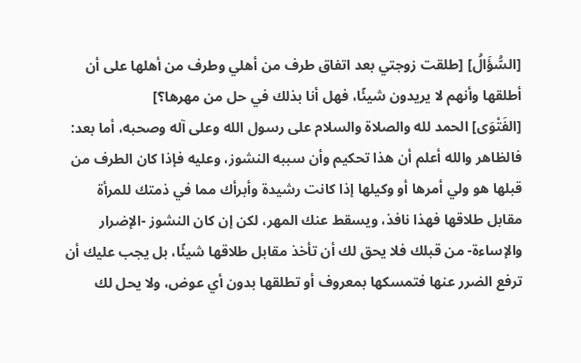[السُّؤَالُ] [طلقت زوجتي بعد اتفاق طرف من أهلي وطرف من أهلها على أن أطلقها وأنهم لا يريدون شيئًا، فهل أنا بذلك في حل من مهرها؟]
[الفَتْوَى] الحمد لله والصلاة والسلام على رسول الله وعلى آله وصحبه، أما بعد:
فالظاهر والله أعلم أن هذا تحكيم وأن سببه النشوز، وعليه فإذا كان الطرف من قبلها هو ولي أمرها أو وكيلها إذا كانت رشيدة وأبرأك مما في ذمتك للمرأة مقابل طلاقها فهذا نافذ، ويسقط عنك المهر، لكن إن كان النشوز -الإضرار والإساءة- من قبلك فلا يحق لك أن تأخذ مقابل طلاقها شيئًا، بل يجب عليك أن ترفع الضرر عنها فتمسكها بمعروف أو تطلقها بدون أي عوض، ولا يحل لك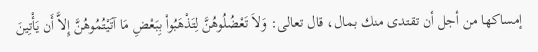إمساكها من أجل أن تقتدى منك بمال، قال تعالى: وَلاَ تَعْضُلُوهُنَّ لِتَذْهَبُواْ بِبَعْضِ مَا آتَيْتُمُوهُنَّ إِلاَّ أَن يَأْتِينَ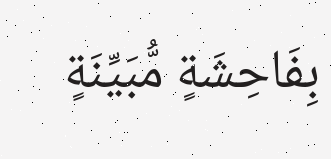بِفَاحِشَةٍ مُّبَيِّنَةٍ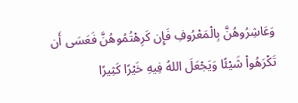وَعَاشِرُوهُنَّ بِالْمَعْرُوفِ فَإِن كَرِهْتُمُوهُنَّ فَعَسَى أَن تَكْرَهُواْ شَيْئًا وَيَجْعَلَ اللهُ فِيهِ خَيْرًا كَثِيرًا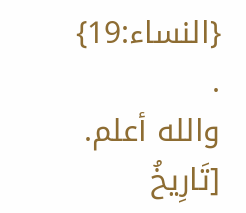{النساء:19} .
والله أعلم.
[تَارِيخُ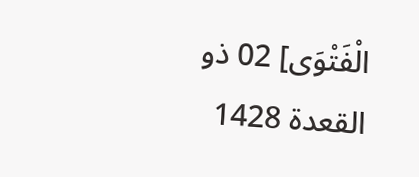الْفَتْوَى] 02 ذو القعدة 1428